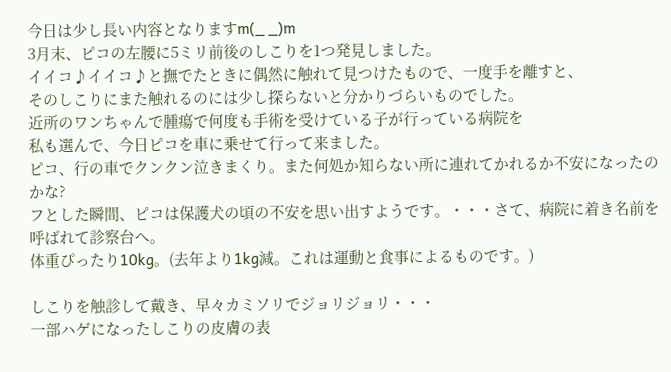今日は少し長い内容となりますm(_ _)m
3月末、ピコの左腰に5ミリ前後のしこりを1つ発見しました。
イイコ♪イイコ♪と撫でたときに偶然に触れて見つけたもので、一度手を離すと、
そのしこりにまた触れるのには少し探らないと分かりづらいものでした。
近所のワンちゃんで腫瘍で何度も手術を受けている子が行っている病院を
私も選んで、今日ピコを車に乗せて行って来ました。
ピコ、行の車でクンクン泣きまくり。また何処か知らない所に連れてかれるか不安になったのかな?
フとした瞬間、ピコは保護犬の頃の不安を思い出すようです。・・・さて、病院に着き名前を呼ばれて診察台へ。
体重ぴったり10kg。(去年より1kg減。これは運動と食事によるものです。)

しこりを触診して戴き、早々カミソリでジョリジョリ・・・
一部ハゲになったしこりの皮膚の表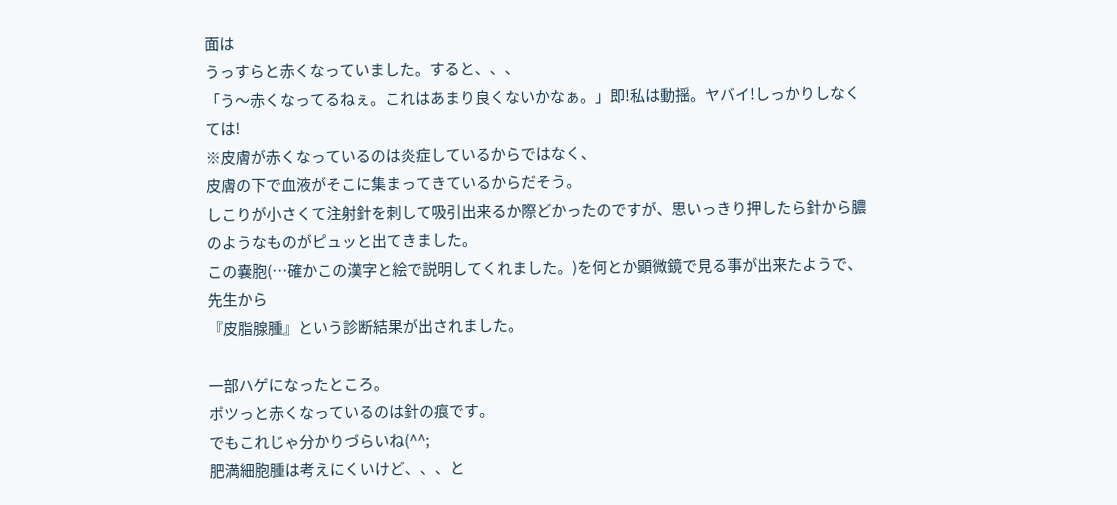面は
うっすらと赤くなっていました。すると、、、
「う〜赤くなってるねぇ。これはあまり良くないかなぁ。」即!私は動揺。ヤバイ!しっかりしなくては!
※皮膚が赤くなっているのは炎症しているからではなく、
皮膚の下で血液がそこに集まってきているからだそう。
しこりが小さくて注射針を刺して吸引出来るか際どかったのですが、思いっきり押したら針から膿のようなものがピュッと出てきました。
この嚢胞(…確かこの漢字と絵で説明してくれました。)を何とか顕微鏡で見る事が出来たようで、先生から
『皮脂腺腫』という診断結果が出されました。

一部ハゲになったところ。
ポツっと赤くなっているのは針の痕です。
でもこれじゃ分かりづらいね(^^;
肥満細胞腫は考えにくいけど、、、と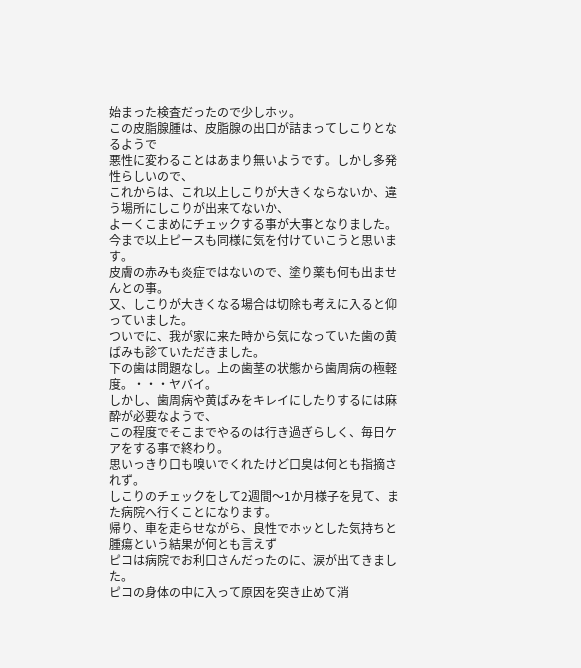始まった検査だったので少しホッ。
この皮脂腺腫は、皮脂腺の出口が詰まってしこりとなるようで
悪性に変わることはあまり無いようです。しかし多発性らしいので、
これからは、これ以上しこりが大きくならないか、違う場所にしこりが出来てないか、
よーくこまめにチェックする事が大事となりました。
今まで以上ピースも同様に気を付けていこうと思います。
皮膚の赤みも炎症ではないので、塗り薬も何も出ませんとの事。
又、しこりが大きくなる場合は切除も考えに入ると仰っていました。
ついでに、我が家に来た時から気になっていた歯の黄ばみも診ていただきました。
下の歯は問題なし。上の歯茎の状態から歯周病の極軽度。・・・ヤバイ。
しかし、歯周病や黄ばみをキレイにしたりするには麻酔が必要なようで、
この程度でそこまでやるのは行き過ぎらしく、毎日ケアをする事で終わり。
思いっきり口も嗅いでくれたけど口臭は何とも指摘されず。
しこりのチェックをして2週間〜1か月様子を見て、また病院へ行くことになります。
帰り、車を走らせながら、良性でホッとした気持ちと腫瘍という結果が何とも言えず
ピコは病院でお利口さんだったのに、涙が出てきました。
ピコの身体の中に入って原因を突き止めて消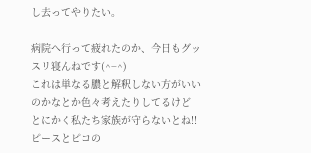し去ってやりたい。

病院へ行って疲れたのか、今日もグッスリ寝んねです(^−^)
これは単なる膿と解釈しない方がいいのかなとか色々考えたりしてるけど
とにかく私たち家族が守らないとね!!
ピースとピコの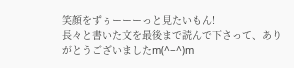笑顔をずぅーーーっと見たいもん!
長々と書いた文を最後まで読んで下さって、ありがとうございましたm(^−^)m